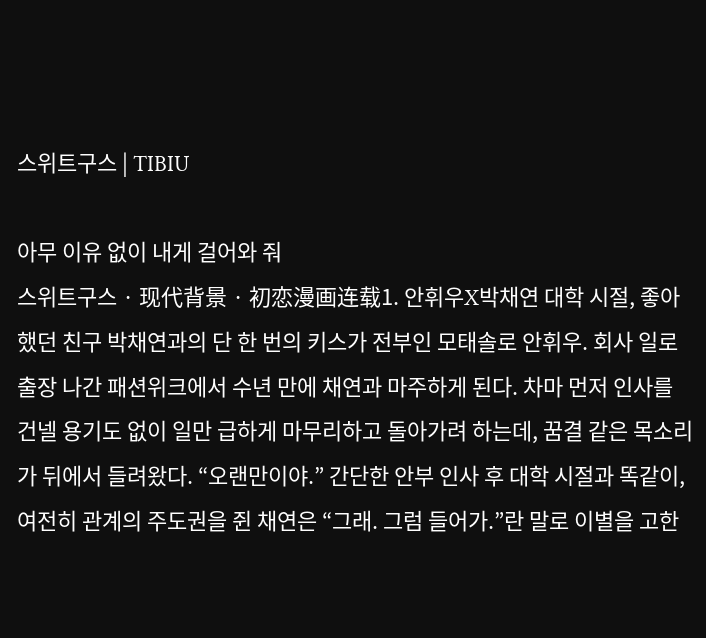스위트구스 | TIBIU

아무 이유 없이 내게 걸어와 줘
스위트구스 · 现代背景 · 初恋漫画连载1. 안휘우X박채연 대학 시절, 좋아했던 친구 박채연과의 단 한 번의 키스가 전부인 모태솔로 안휘우. 회사 일로 출장 나간 패션위크에서 수년 만에 채연과 마주하게 된다. 차마 먼저 인사를 건넬 용기도 없이 일만 급하게 마무리하고 돌아가려 하는데, 꿈결 같은 목소리가 뒤에서 들려왔다. “오랜만이야.” 간단한 안부 인사 후 대학 시절과 똑같이, 여전히 관계의 주도권을 쥔 채연은 “그래. 그럼 들어가.”란 말로 이별을 고한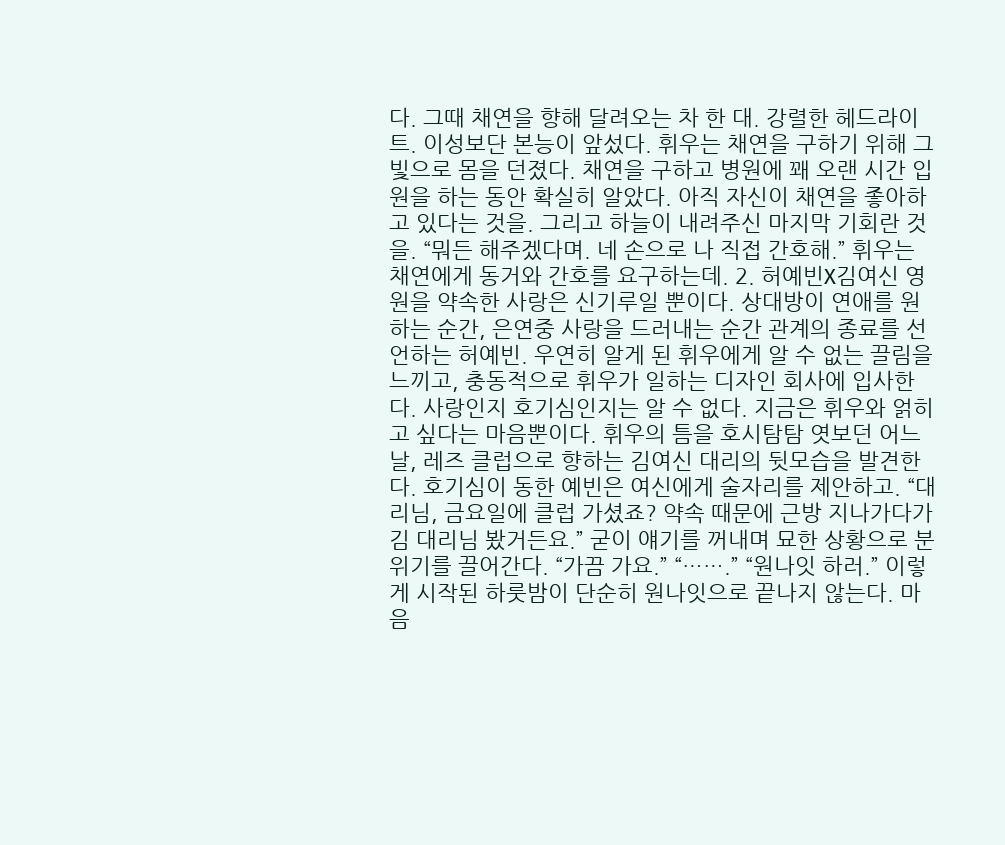다. 그때 채연을 향해 달려오는 차 한 대. 강렬한 헤드라이트. 이성보단 본능이 앞섰다. 휘우는 채연을 구하기 위해 그 빛으로 몸을 던졌다. 채연을 구하고 병원에 꽤 오랜 시간 입원을 하는 동안 확실히 알았다. 아직 자신이 채연을 좋아하고 있다는 것을. 그리고 하늘이 내려주신 마지막 기회란 것을. “뭐든 해주겠다며. 네 손으로 나 직접 간호해.” 휘우는 채연에게 동거와 간호를 요구하는데. 2. 허예빈X김여신 영원을 약속한 사랑은 신기루일 뿐이다. 상대방이 연애를 원하는 순간, 은연중 사랑을 드러내는 순간 관계의 종료를 선언하는 허예빈. 우연히 알게 된 휘우에게 알 수 없는 끌림을 느끼고, 충동적으로 휘우가 일하는 디자인 회사에 입사한다. 사랑인지 호기심인지는 알 수 없다. 지금은 휘우와 얽히고 싶다는 마음뿐이다. 휘우의 틈을 호시탐탐 엿보던 어느 날, 레즈 클럽으로 향하는 김여신 대리의 뒷모습을 발견한다. 호기심이 동한 예빈은 여신에게 술자리를 제안하고. “대리님, 금요일에 클럽 가셨죠? 약속 때문에 근방 지나가다가 김 대리님 봤거든요.” 굳이 얘기를 꺼내며 묘한 상황으로 분위기를 끌어간다. “가끔 가요.” “…….” “원나잇 하러.” 이렇게 시작된 하룻밤이 단순히 원나잇으로 끝나지 않는다. 마음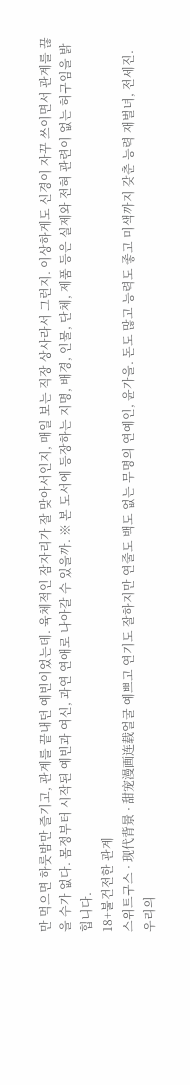만 먹으면 하룻밤만 즐기고, 관계를 끝내던 예빈이었는데. 육체적인 잠자리가 잘 맞아서인지, 매일 보는 직장 상사라서 그런지. 이상하게도 신경이 자꾸 쓰이면서 관계를 끊을 수가 없다. 몸정부터 시작된 예빈과 여신, 과연 연애로 나아갈 수 있을까. ※ 본 도서에 등장하는 지명, 배경, 인물, 단체, 제품 등은 실제와 전혀 관련이 없는 허구임을 밝힙니다.
18+불건전한 관계
스위트구스 · 现代背景 · 甜宠漫画连载얼굴 예쁘고 연기도 잘하지만 연줄도 백도 없는 무명의 연예인, 윤가을. 돈도 많고 능력도 좋고 미색까지 갖춘 능력 재벌녀, 전세진. 우리의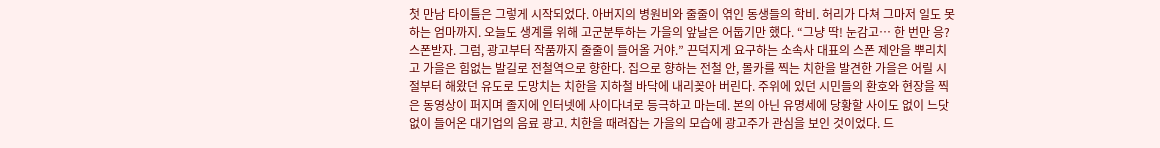첫 만남 타이틀은 그렇게 시작되었다. 아버지의 병원비와 줄줄이 엮인 동생들의 학비. 허리가 다쳐 그마저 일도 못 하는 엄마까지. 오늘도 생계를 위해 고군분투하는 가을의 앞날은 어둡기만 했다. “그냥 딱! 눈감고… 한 번만 응? 스폰받자. 그럼, 광고부터 작품까지 줄줄이 들어올 거야.” 끈덕지게 요구하는 소속사 대표의 스폰 제안을 뿌리치고 가을은 힘없는 발길로 전철역으로 향한다. 집으로 향하는 전철 안, 몰카를 찍는 치한을 발견한 가을은 어릴 시절부터 해왔던 유도로 도망치는 치한을 지하철 바닥에 내리꽂아 버린다. 주위에 있던 시민들의 환호와 현장을 찍은 동영상이 퍼지며 졸지에 인터넷에 사이다녀로 등극하고 마는데. 본의 아닌 유명세에 당황할 사이도 없이 느닷없이 들어온 대기업의 음료 광고. 치한을 때려잡는 가을의 모습에 광고주가 관심을 보인 것이었다. 드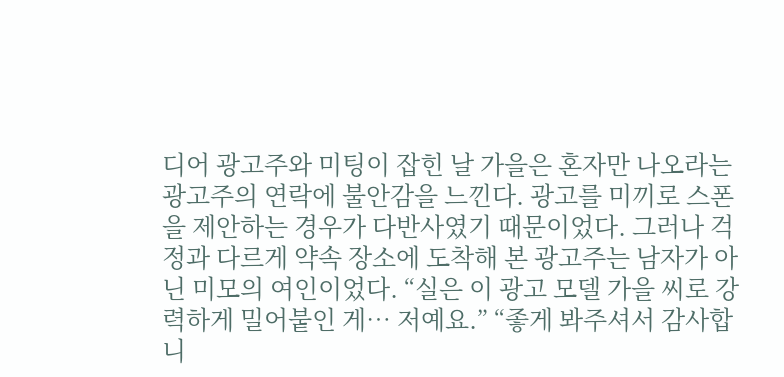디어 광고주와 미팅이 잡힌 날 가을은 혼자만 나오라는 광고주의 연락에 불안감을 느낀다. 광고를 미끼로 스폰을 제안하는 경우가 다반사였기 때문이었다. 그러나 걱정과 다르게 약속 장소에 도착해 본 광고주는 남자가 아닌 미모의 여인이었다. “실은 이 광고 모델 가을 씨로 강력하게 밀어붙인 게… 저예요.” “좋게 봐주셔서 감사합니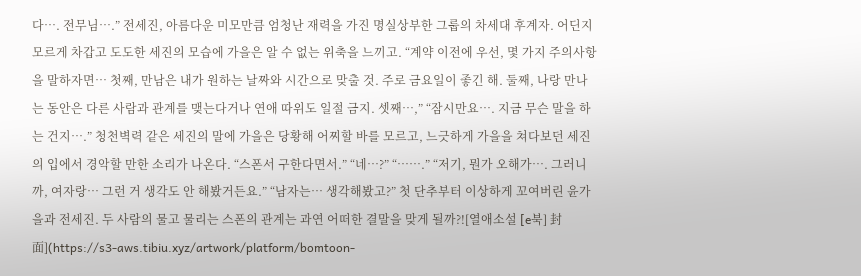다…. 전무님….” 전세진, 아름다운 미모만큼 엄청난 재력을 가진 명실상부한 그룹의 차세대 후계자. 어딘지 모르게 차갑고 도도한 세진의 모습에 가을은 알 수 없는 위축을 느끼고. “계약 이전에 우선, 몇 가지 주의사항을 말하자면… 첫째, 만남은 내가 원하는 날짜와 시간으로 맞출 것. 주로 금요일이 좋긴 해. 둘째, 나랑 만나는 동안은 다른 사람과 관계를 맺는다거나 연애 따위도 일절 금지. 셋째…,” “잠시만요…. 지금 무슨 말을 하는 건지….” 청천벽력 같은 세진의 말에 가을은 당황해 어찌할 바를 모르고, 느긋하게 가을을 쳐다보던 세진의 입에서 경악할 만한 소리가 나온다. “스폰서 구한다면서.” “네…?” “…….” “저기, 뭔가 오해가…. 그러니까, 여자랑… 그런 거 생각도 안 해봤거든요.” “남자는… 생각해봤고?” 첫 단추부터 이상하게 꼬여버린 윤가을과 전세진. 두 사람의 물고 물리는 스폰의 관계는 과연 어떠한 결말을 맞게 될까?![열애소설 [e북] 封面](https://s3-aws.tibiu.xyz/artwork/platform/bomtoon-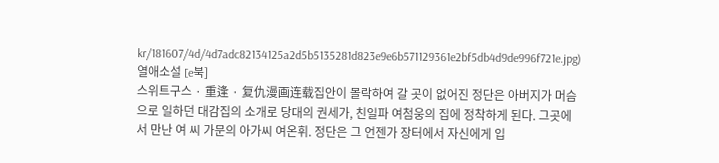kr/181607/4d/4d7adc82134125a2d5b5135281d823e9e6b571129361e2bf5db4d9de996f721e.jpg)
열애소설 [e북]
스위트구스 · 重逢 · 复仇漫画连载집안이 몰락하여 갈 곳이 없어진 정단은 아버지가 머슴으로 일하던 대감집의 소개로 당대의 권세가, 친일파 여첨웅의 집에 정착하게 된다. 그곳에서 만난 여 씨 가문의 아가씨 여온휘. 정단은 그 언젠가 장터에서 자신에게 입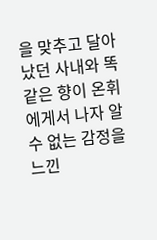을 맞추고 달아났던 사내와 똑같은 향이 온휘에게서 나자 알 수 없는 감정을 느낀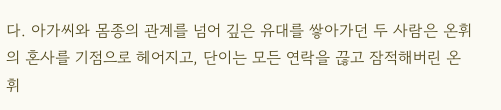다. 아가씨와 몸종의 관계를 넘어 깊은 유대를 쌓아가던 두 사람은 온휘의 혼사를 기점으로 헤어지고, 단이는 모든 연락을 끊고 잠적해버린 온휘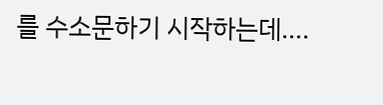를 수소문하기 시작하는데….